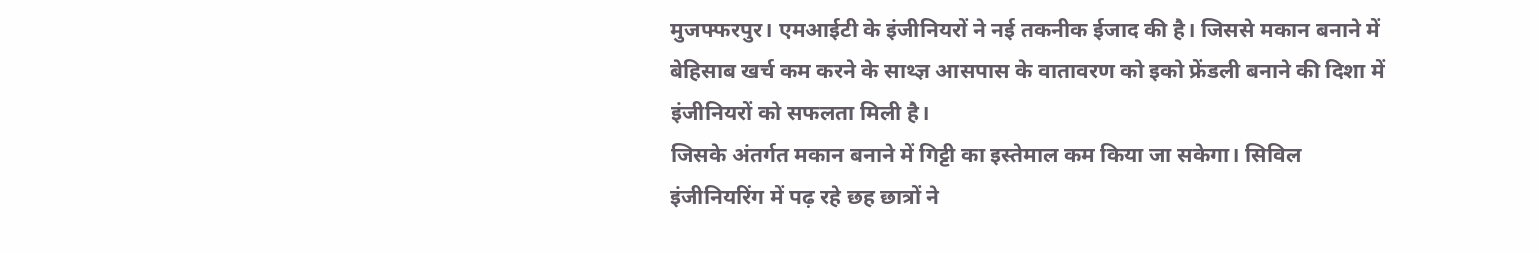मुजफ्फरपुर। एमआईटी के इंजीनियरों ने नई तकनीक ईजाद की है। जिससे मकान बनाने में बेहिसाब खर्च कम करने के साथ्ज्ञ आसपास के वातावरण को इको फ्रेंडली बनाने की दिशा में इंजीनियरों को सफलता मिली है।
जिसके अंतर्गत मकान बनाने में गिट्टी का इस्तेमाल कम किया जा सकेगा। सिविल इंजीनियरिंग में पढ़ रहे छह छात्रों ने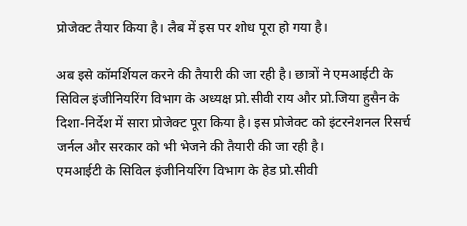प्रोजेक्ट तैयार किया है। लैब में इस पर शोध पूरा हो गया है।

अब इसे कॉमर्शियल करने की तैयारी की जा रही है। छात्रों ने एमआईटी के सिविल इंजीनियरिंग विभाग के अध्यक्ष प्रो.सीवी राय और प्रो.जिया हुसैन के दिशा-निर्देश में सारा प्रोजेक्ट पूरा किया है। इस प्रोजेक्ट को इंटरनेशनल रिसर्च जर्नल और सरकार को भी भेजने की तैयारी की जा रही है।
एमआईटी के सिविल इंजीनियरिंग विभाग के हेड प्रो.सीवी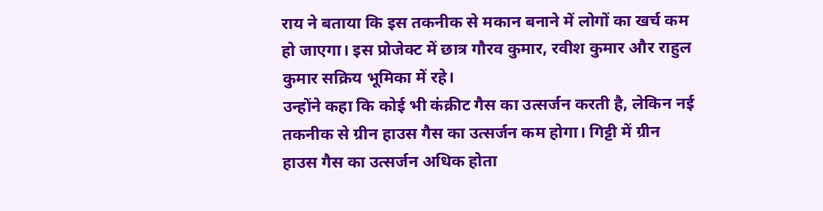राय ने बताया कि इस तकनीक से मकान बनाने में लोगों का खर्च कम हो जाएगा। इस प्रोजेक्ट में छात्र गौरव कुमार, रवीश कुमार और राहुल कुमार सक्रिय भूमिका में रहे।
उन्होंने कहा कि कोई भी कंक्रीट गैस का उत्सर्जन करती है, लेकिन नई तकनीक से ग्रीन हाउस गैस का उत्सर्जन कम होगा। गिट्टी में ग्रीन हाउस गैस का उत्सर्जन अधिक होता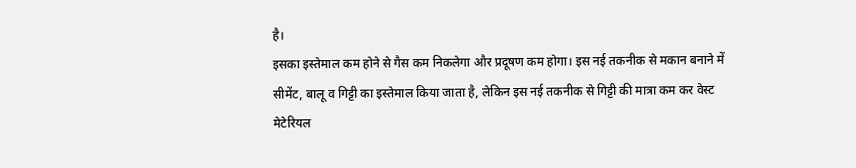है।
इसका इस्तेमाल कम होने से गैस कम निकलेगा और प्रदूषण कम होगा। इस नई तकनीक से मकान बनाने में सीमेंट, बालू व गिट्टी का इस्तेमाल किया जाता है, लेकिन इस नई तकनीक से गिट्टी की मात्रा कम कर वेस्ट मेटेरियल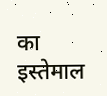का इस्तेमाल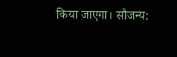किया जाएगा। सौजन्य: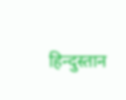हिन्दुस्तान